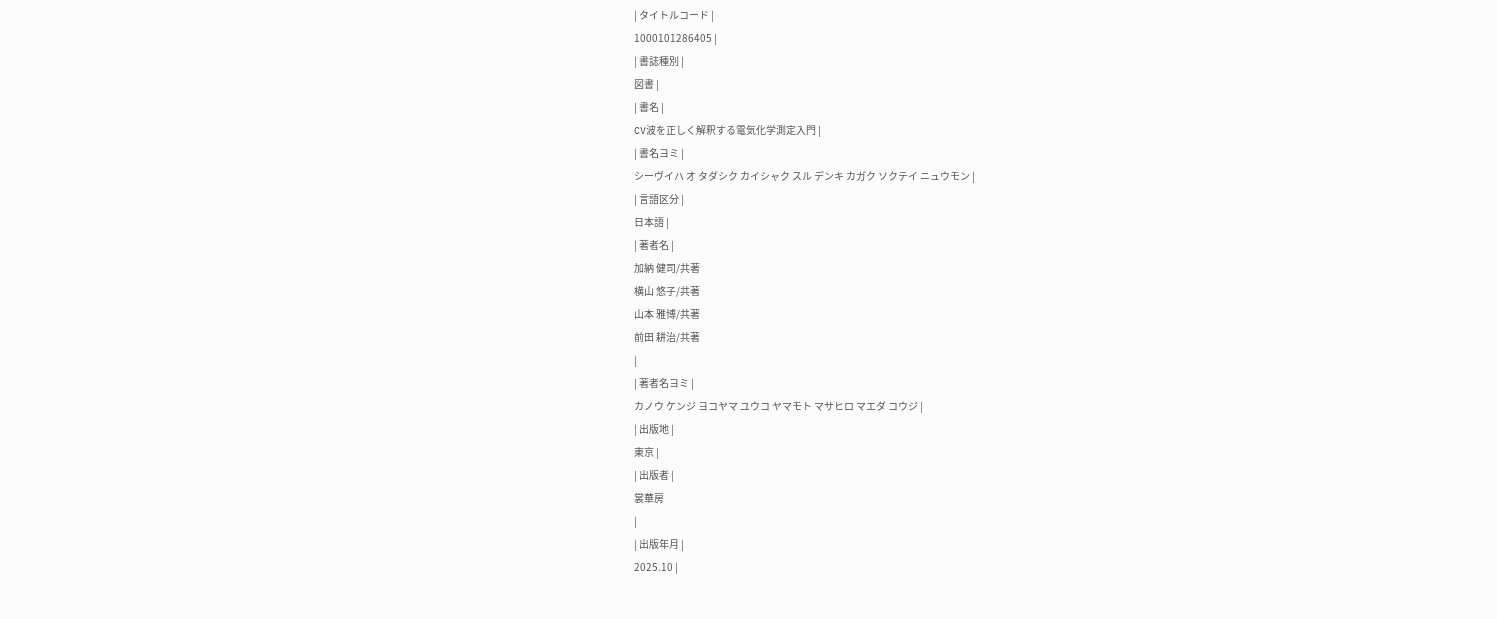| タイトルコード |
1000101286405 |
| 書誌種別 |
図書 |
| 書名 |
CV波を正しく解釈する電気化学測定入門 |
| 書名ヨミ |
シーヴイハ オ タダシク カイシャク スル デンキ カガク ソクテイ ニュウモン |
| 言語区分 |
日本語 |
| 著者名 |
加納 健司/共著
横山 悠子/共著
山本 雅博/共著
前田 耕治/共著
|
| 著者名ヨミ |
カノウ ケンジ ヨコヤマ ユウコ ヤマモト マサヒロ マエダ コウジ |
| 出版地 |
東京 |
| 出版者 |
裳華房
|
| 出版年月 |
2025.10 |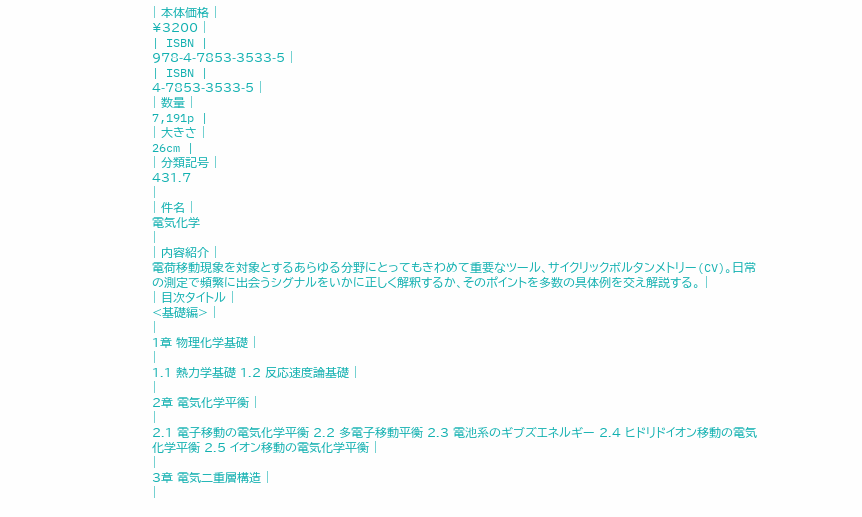| 本体価格 |
¥3200 |
| ISBN |
978-4-7853-3533-5 |
| ISBN |
4-7853-3533-5 |
| 数量 |
7,191p |
| 大きさ |
26cm |
| 分類記号 |
431.7
|
| 件名 |
電気化学
|
| 内容紹介 |
電荷移動現象を対象とするあらゆる分野にとってもきわめて重要なツール、サイクリックボルタンメトリー(CV)。日常の測定で頻繁に出会うシグナルをいかに正しく解釈するか、そのポイントを多数の具体例を交え解説する。 |
| 目次タイトル |
<基礎編> |
|
1章 物理化学基礎 |
|
1.1 熱力学基礎 1.2 反応速度論基礎 |
|
2章 電気化学平衡 |
|
2.1 電子移動の電気化学平衡 2.2 多電子移動平衡 2.3 電池系のギブズエネルギー 2.4 ヒドリドイオン移動の電気化学平衡 2.5 イオン移動の電気化学平衡 |
|
3章 電気二重層構造 |
|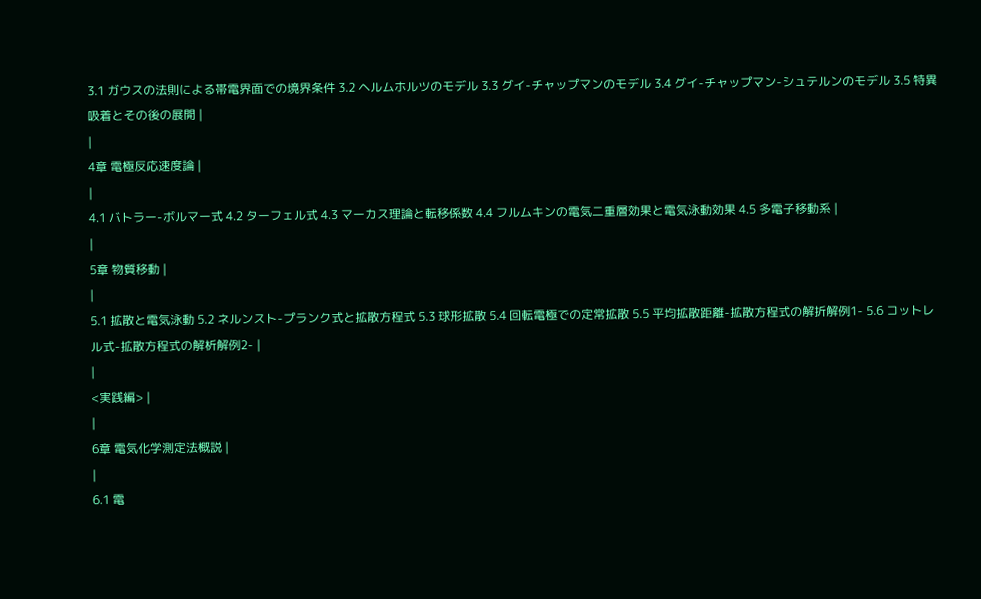3.1 ガウスの法則による帯電界面での境界条件 3.2 ヘルムホルツのモデル 3.3 グイ-チャップマンのモデル 3.4 グイ-チャップマン-シュテルンのモデル 3.5 特異吸着とその後の展開 |
|
4章 電極反応速度論 |
|
4.1 バトラー-ボルマー式 4.2 ターフェル式 4.3 マーカス理論と転移係数 4.4 フルムキンの電気二重層効果と電気泳動効果 4.5 多電子移動系 |
|
5章 物質移動 |
|
5.1 拡散と電気泳動 5.2 ネルンスト-プランク式と拡散方程式 5.3 球形拡散 5.4 回転電極での定常拡散 5.5 平均拡散距離-拡散方程式の解折解例1- 5.6 コットレル式-拡散方程式の解析解例2- |
|
<実践編> |
|
6章 電気化学測定法概説 |
|
6.1 電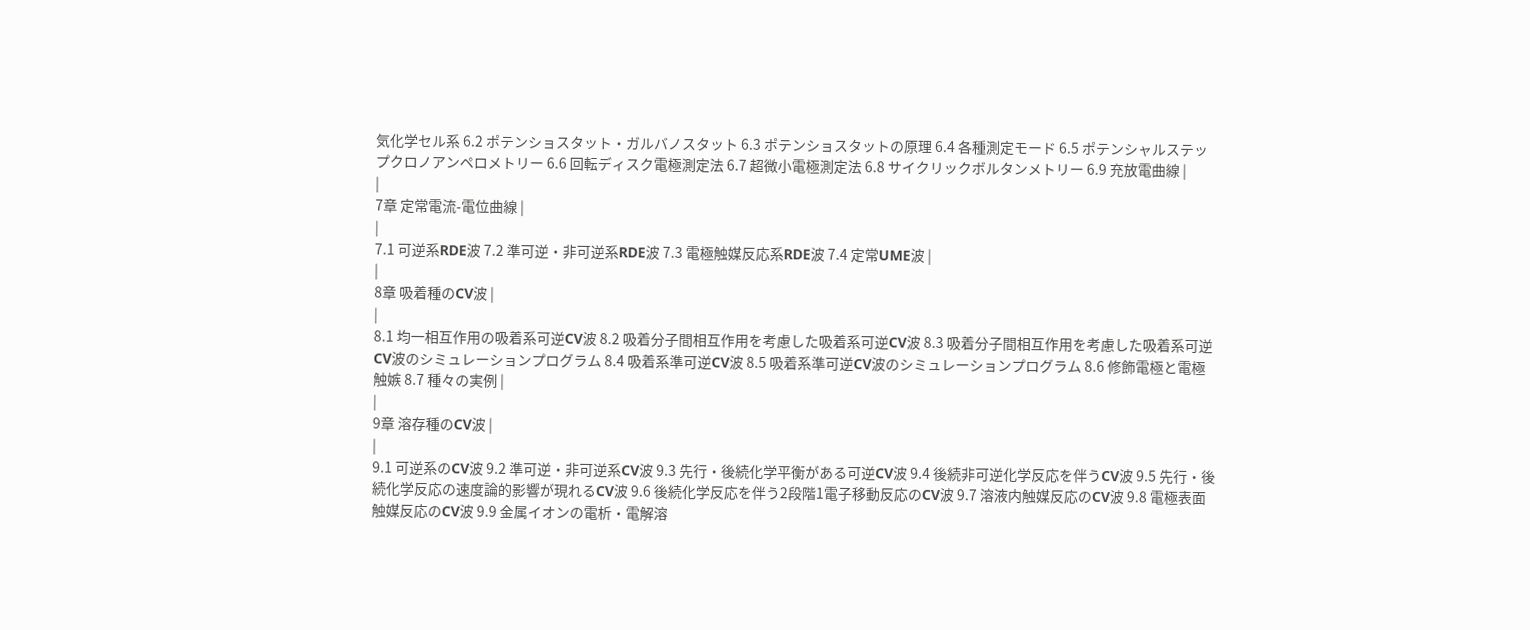気化学セル系 6.2 ポテンショスタット・ガルバノスタット 6.3 ポテンショスタットの原理 6.4 各種測定モード 6.5 ポテンシャルステップクロノアンペロメトリー 6.6 回転ディスク電極測定法 6.7 超微小電極測定法 6.8 サイクリックボルタンメトリー 6.9 充放電曲線 |
|
7章 定常電流-電位曲線 |
|
7.1 可逆系RDE波 7.2 準可逆・非可逆系RDE波 7.3 電極触媒反応系RDE波 7.4 定常UME波 |
|
8章 吸着種のCV波 |
|
8.1 均一相互作用の吸着系可逆CV波 8.2 吸着分子間相互作用を考慮した吸着系可逆CV波 8.3 吸着分子間相互作用を考慮した吸着系可逆CV波のシミュレーションプログラム 8.4 吸着系準可逆CV波 8.5 吸着系準可逆CV波のシミュレーションプログラム 8.6 修飾電極と電極触嫉 8.7 種々の実例 |
|
9章 溶存種のCV波 |
|
9.1 可逆系のCV波 9.2 準可逆・非可逆系CV波 9.3 先行・後続化学平衡がある可逆CV波 9.4 後続非可逆化学反応を伴うCV波 9.5 先行・後続化学反応の速度論的影響が現れるCV波 9.6 後続化学反応を伴う2段階1電子移動反応のCV波 9.7 溶液内触媒反応のCV波 9.8 電極表面触媒反応のCV波 9.9 金属イオンの電析・電解溶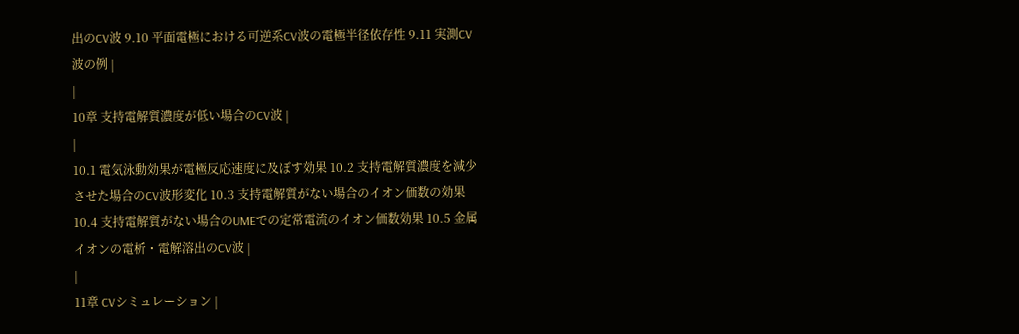出のCV波 9.10 平面電極における可逆系CV波の電極半径依存性 9.11 実測CV波の例 |
|
10章 支持電解質濃度が低い場合のCV波 |
|
10.1 電気泳動効果が電極反応速度に及ぼす効果 10.2 支持電解質濃度を減少させた場合のCV波形変化 10.3 支持電解質がない場合のイオン価数の効果 10.4 支持電解質がない場合のUMEでの定常電流のイオン価数効果 10.5 金属イオンの電析・電解溶出のCV波 |
|
11章 CVシミュレーション |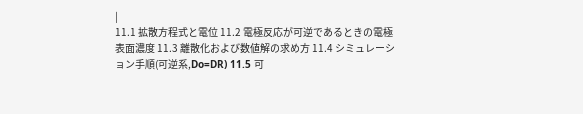|
11.1 拡散方程式と電位 11.2 電極反応が可逆であるときの電極表面濃度 11.3 離散化および数値解の求め方 11.4 シミュレーション手順(可逆系,Do=DR) 11.5 可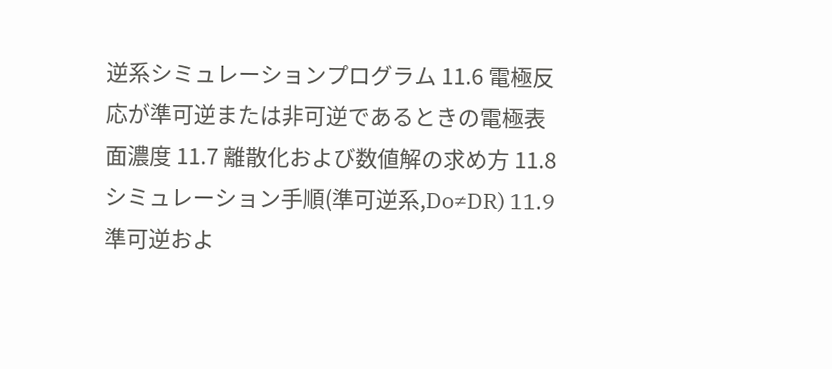逆系シミュレーションプログラム 11.6 電極反応が準可逆または非可逆であるときの電極表面濃度 11.7 離散化および数値解の求め方 11.8 シミュレーション手順(準可逆系,Do≠DR) 11.9 準可逆およ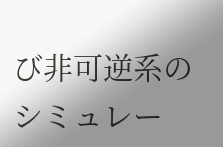び非可逆系のシミュレー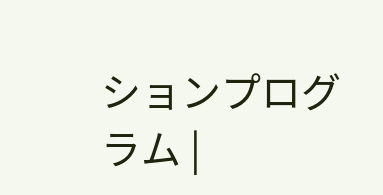ションプログラム |